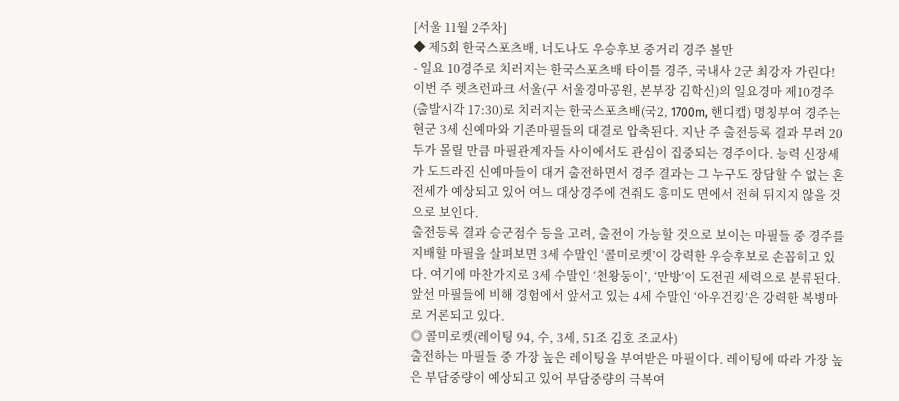[서울 11월 2주차]
◆ 제5회 한국스포츠배, 너도나도 우승후보 중거리 경주 볼만
- 일요 10경주로 치러지는 한국스포츠배 타이틀 경주, 국내사 2군 최강자 가린다!
이번 주 렛츠런파크 서울(구 서울경마공원, 본부장 김학신)의 일요경마 제10경주(출발시각 17:30)로 치러지는 한국스포츠배(국2, 1700m, 핸디캡) 명칭부여 경주는 현군 3세 신예마와 기존마필들의 대결로 압축된다. 지난 주 출전등록 결과 무려 20두가 몰릴 만큼 마필관계자들 사이에서도 관심이 집중되는 경주이다. 능력 신장세가 도드라진 신예마들이 대거 출전하면서 경주 결과는 그 누구도 장담할 수 없는 혼전세가 예상되고 있어 여느 대상경주에 견줘도 흥미도 면에서 전혀 뒤지지 않을 것으로 보인다.
출전등록 결과 승군점수 등을 고려, 출전이 가능할 것으로 보이는 마필들 중 경주를 지배할 마필을 살펴보면 3세 수말인 ‘콜미로켓’이 강력한 우승후보로 손꼽히고 있다. 여기에 마찬가지로 3세 수말인 ‘천왕둥이’, ‘만방’이 도전권 세력으로 분류된다. 앞선 마필들에 비해 경험에서 앞서고 있는 4세 수말인 ‘아우건킹’은 강력한 복병마로 거론되고 있다.
◎ 콜미로켓(레이팅 94, 수, 3세, 51조 김호 조교사)
출전하는 마필들 중 가장 높은 레이팅을 부여받은 마필이다. 레이팅에 따라 가장 높은 부담중량이 예상되고 있어 부담중량의 극복여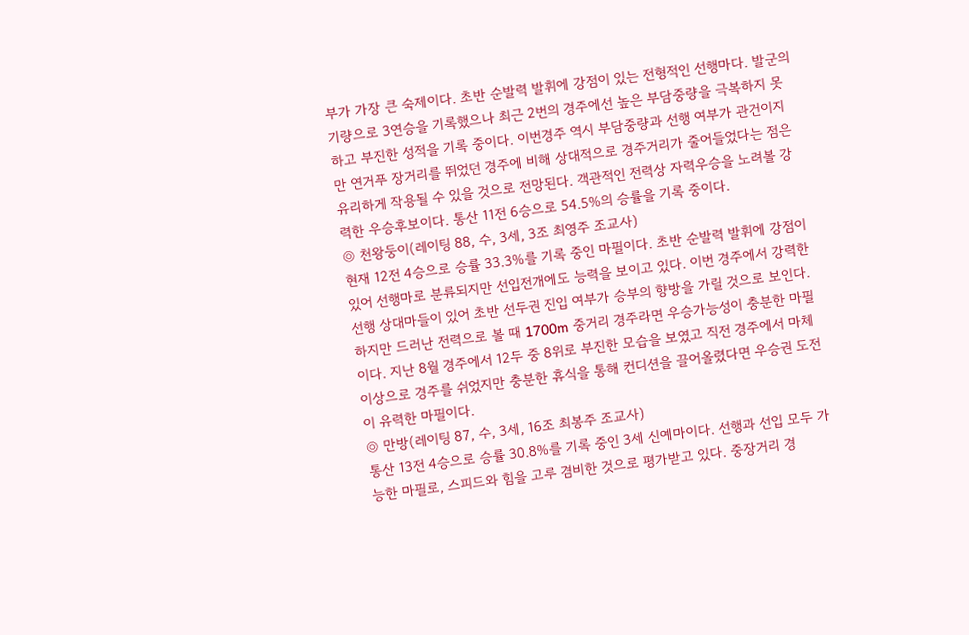부가 가장 큰 숙제이다. 초반 순발력 발휘에 강점이 있는 전형적인 선행마다. 발군의 기량으로 3연승을 기록했으나 최근 2번의 경주에선 높은 부담중량을 극복하지 못하고 부진한 성적을 기록 중이다. 이번경주 역시 부담중량과 선행 여부가 관건이지만 연거푸 장거리를 뛰었던 경주에 비해 상대적으로 경주거리가 줄어들었다는 점은 유리하게 작용될 수 있을 것으로 전망된다. 객관적인 전력상 자력우승을 노려볼 강력한 우승후보이다. 통산 11전 6승으로 54.5%의 승률을 기록 중이다.
◎ 천왕둥이(레이팅 88, 수, 3세, 3조 최영주 조교사)
현재 12전 4승으로 승률 33.3%를 기록 중인 마필이다. 초반 순발력 발휘에 강점이 있어 선행마로 분류되지만 선입전개에도 능력을 보이고 있다. 이번 경주에서 강력한 선행 상대마들이 있어 초반 선두권 진입 여부가 승부의 향방을 가릴 것으로 보인다. 하지만 드러난 전력으로 볼 때 1700m 중거리 경주라면 우승가능성이 충분한 마필이다. 지난 8월 경주에서 12두 중 8위로 부진한 모습을 보였고 직전 경주에서 마체이상으로 경주를 쉬었지만 충분한 휴식을 통해 컨디션을 끌어올렸다면 우승권 도전이 유력한 마필이다.
◎ 만방(레이팅 87, 수, 3세, 16조 최봉주 조교사)
통산 13전 4승으로 승률 30.8%를 기록 중인 3세 신예마이다. 선행과 선입 모두 가능한 마필로, 스피드와 힘을 고루 겸비한 것으로 평가받고 있다. 중장거리 경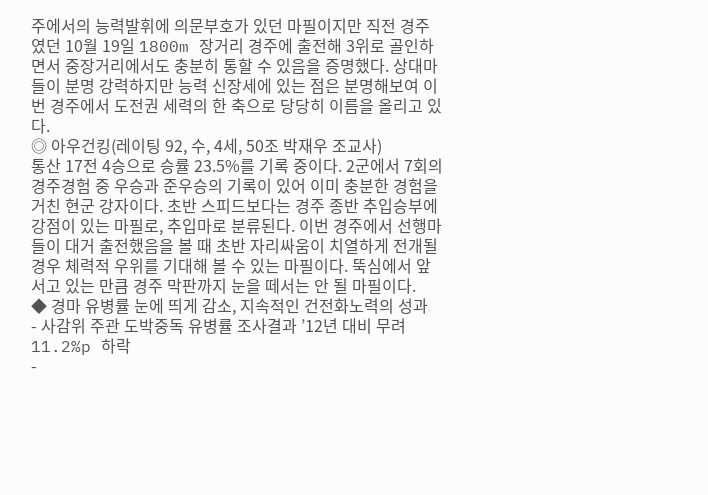주에서의 능력발휘에 의문부호가 있던 마필이지만 직전 경주였던 10월 19일 1800m 장거리 경주에 출전해 3위로 골인하면서 중장거리에서도 충분히 통할 수 있음을 증명했다. 상대마들이 분명 강력하지만 능력 신장세에 있는 점은 분명해보여 이번 경주에서 도전권 세력의 한 축으로 당당히 이름을 올리고 있다.
◎ 아우건킹(레이팅 92, 수, 4세, 50조 박재우 조교사)
통산 17전 4승으로 승률 23.5%를 기록 중이다. 2군에서 7회의 경주경험 중 우승과 준우승의 기록이 있어 이미 충분한 경험을 거친 현군 강자이다. 초반 스피드보다는 경주 종반 추입승부에 강점이 있는 마필로, 추입마로 분류된다. 이번 경주에서 선행마들이 대거 출전했음을 볼 때 초반 자리싸움이 치열하게 전개될 경우 체력적 우위를 기대해 볼 수 있는 마필이다. 뚝심에서 앞서고 있는 만큼 경주 막판까지 눈을 떼서는 안 될 마필이다.
◆ 경마 유병률 눈에 띄게 감소, 지속적인 건전화노력의 성과
- 사감위 주관 도박중독 유병률 조사결과 ’12년 대비 무려 11.2%p 하락
-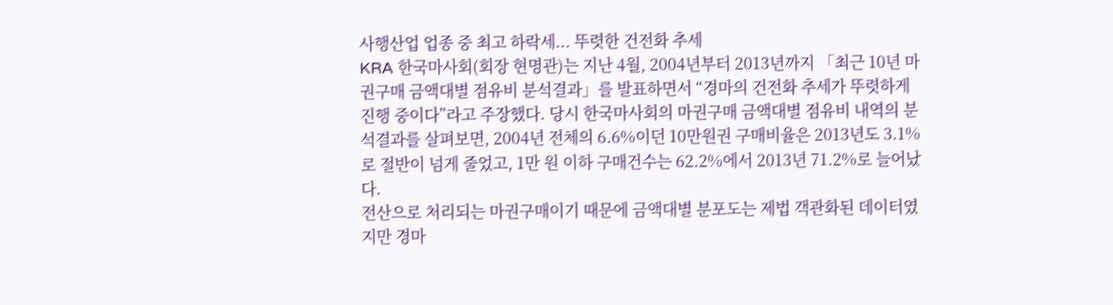사행산업 업종 중 최고 하락세... 뚜렷한 건전화 추세
KRA 한국마사회(회장 현명관)는 지난 4월, 2004년부터 2013년까지 「최근 10년 마권구매 금액대별 점유비 분석결과」를 발표하면서 “경마의 건전화 추세가 뚜렷하게 진행 중이다”라고 주장했다. 당시 한국마사회의 마권구매 금액대별 점유비 내역의 분석결과를 살펴보면, 2004년 전체의 6.6%이던 10만원권 구매비율은 2013년도 3.1%로 절반이 넘게 줄었고, 1만 원 이하 구매건수는 62.2%에서 2013년 71.2%로 늘어났다.
전산으로 처리되는 마권구매이기 때문에 금액대별 분포도는 제법 객관화된 데이터였지만 경마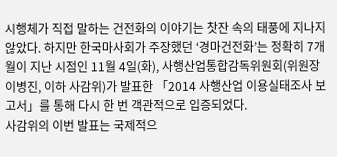시행체가 직접 말하는 건전화의 이야기는 찻잔 속의 태풍에 지나지 않았다. 하지만 한국마사회가 주장했던 ‘경마건전화’는 정확히 7개월이 지난 시점인 11월 4일(화), 사행산업통합감독위원회(위원장 이병진, 이하 사감위)가 발표한 「2014 사행산업 이용실태조사 보고서」를 통해 다시 한 번 객관적으로 입증되었다.
사감위의 이번 발표는 국제적으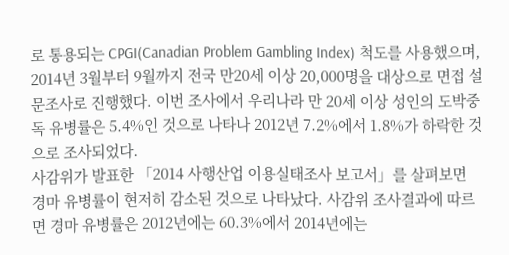로 통용되는 CPGI(Canadian Problem Gambling Index) 척도를 사용했으며, 2014년 3월부터 9월까지 전국 만20세 이상 20,000명을 대상으로 면접 설문조사로 진행했다. 이번 조사에서 우리나라 만 20세 이상 성인의 도박중독 유병률은 5.4%인 것으로 나타나 2012년 7.2%에서 1.8%가 하락한 것으로 조사되었다.
사감위가 발표한 「2014 사행산업 이용실태조사 보고서」를 살펴보면 경마 유병률이 현저히 감소된 것으로 나타났다. 사감위 조사결과에 따르면 경마 유병률은 2012년에는 60.3%에서 2014년에는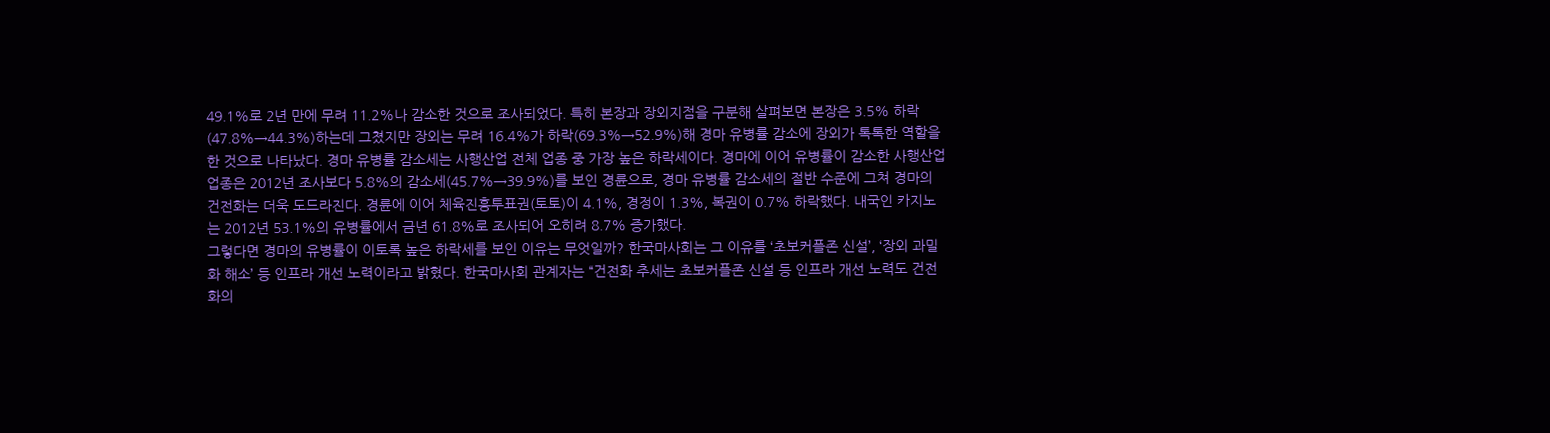49.1%로 2년 만에 무려 11.2%나 감소한 것으로 조사되었다. 특히 본장과 장외지점을 구분해 살펴보면 본장은 3.5% 하락(47.8%→44.3%)하는데 그쳤지만 장외는 무려 16.4%가 하락(69.3%→52.9%)해 경마 유병률 감소에 장외가 톡톡한 역할을 한 것으로 나타났다. 경마 유병률 감소세는 사행산업 전체 업종 중 가장 높은 하락세이다. 경마에 이어 유병률이 감소한 사행산업 업종은 2012년 조사보다 5.8%의 감소세(45.7%→39.9%)를 보인 경륜으로, 경마 유병률 감소세의 절반 수준에 그쳐 경마의 건전화는 더욱 도드라진다. 경륜에 이어 체육진흥투표권(토토)이 4.1%, 경정이 1.3%, 복권이 0.7% 하락했다. 내국인 카지노는 2012년 53.1%의 유병률에서 금년 61.8%로 조사되어 오히려 8.7% 증가했다.
그렇다면 경마의 유병률이 이토록 높은 하락세를 보인 이유는 무엇일까? 한국마사회는 그 이유를 ‘초보커플존 신설’, ‘장외 과밀화 해소’ 등 인프라 개선 노력이라고 밝혔다. 한국마사회 관계자는 “건전화 추세는 초보커플존 신설 등 인프라 개선 노력도 건전화의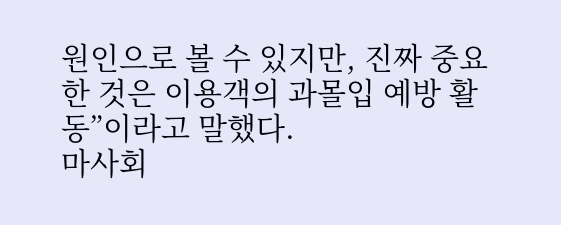원인으로 볼 수 있지만, 진짜 중요한 것은 이용객의 과몰입 예방 활동”이라고 말했다.
마사회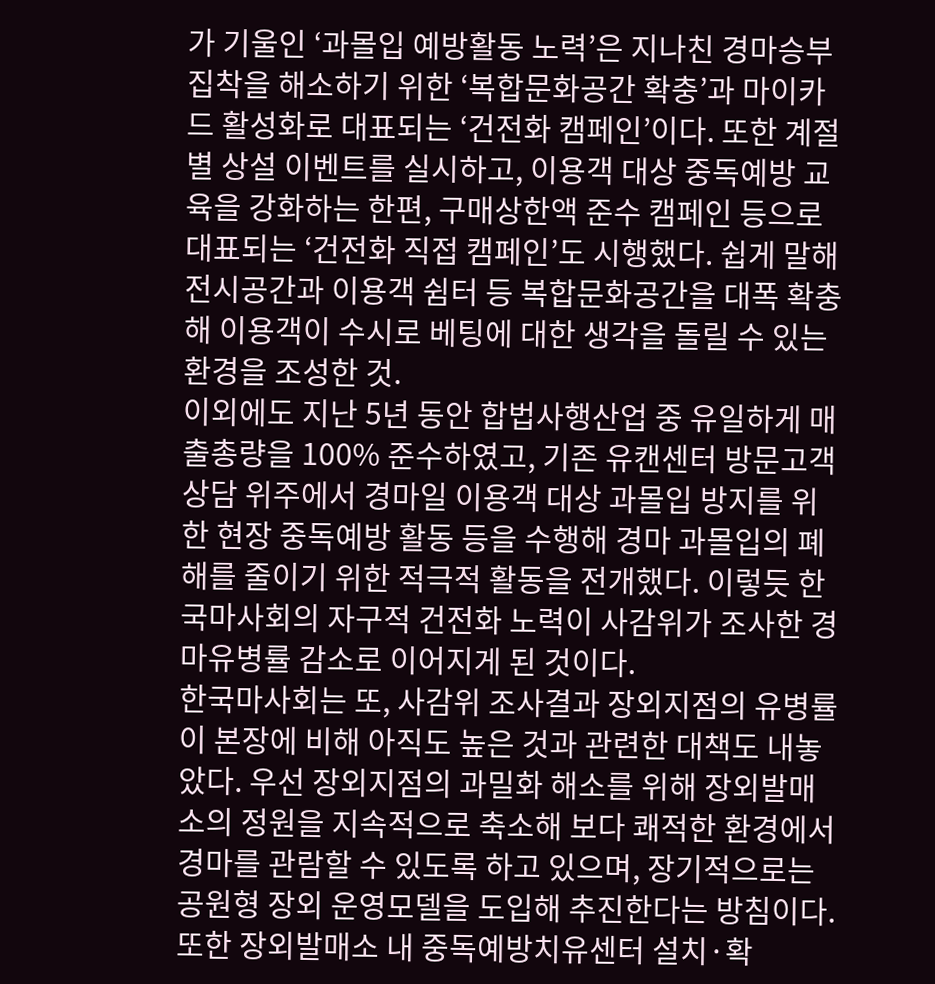가 기울인 ‘과몰입 예방활동 노력’은 지나친 경마승부집착을 해소하기 위한 ‘복합문화공간 확충’과 마이카드 활성화로 대표되는 ‘건전화 캠페인’이다. 또한 계절별 상설 이벤트를 실시하고, 이용객 대상 중독예방 교육을 강화하는 한편, 구매상한액 준수 캠페인 등으로 대표되는 ‘건전화 직접 캠페인’도 시행했다. 쉽게 말해 전시공간과 이용객 쉼터 등 복합문화공간을 대폭 확충해 이용객이 수시로 베팅에 대한 생각을 돌릴 수 있는 환경을 조성한 것.
이외에도 지난 5년 동안 합법사행산업 중 유일하게 매출총량을 100% 준수하였고, 기존 유캔센터 방문고객 상담 위주에서 경마일 이용객 대상 과몰입 방지를 위한 현장 중독예방 활동 등을 수행해 경마 과몰입의 폐해를 줄이기 위한 적극적 활동을 전개했다. 이렇듯 한국마사회의 자구적 건전화 노력이 사감위가 조사한 경마유병률 감소로 이어지게 된 것이다.
한국마사회는 또, 사감위 조사결과 장외지점의 유병률이 본장에 비해 아직도 높은 것과 관련한 대책도 내놓았다. 우선 장외지점의 과밀화 해소를 위해 장외발매소의 정원을 지속적으로 축소해 보다 쾌적한 환경에서 경마를 관람할 수 있도록 하고 있으며, 장기적으로는 공원형 장외 운영모델을 도입해 추진한다는 방침이다. 또한 장외발매소 내 중독예방치유센터 설치·확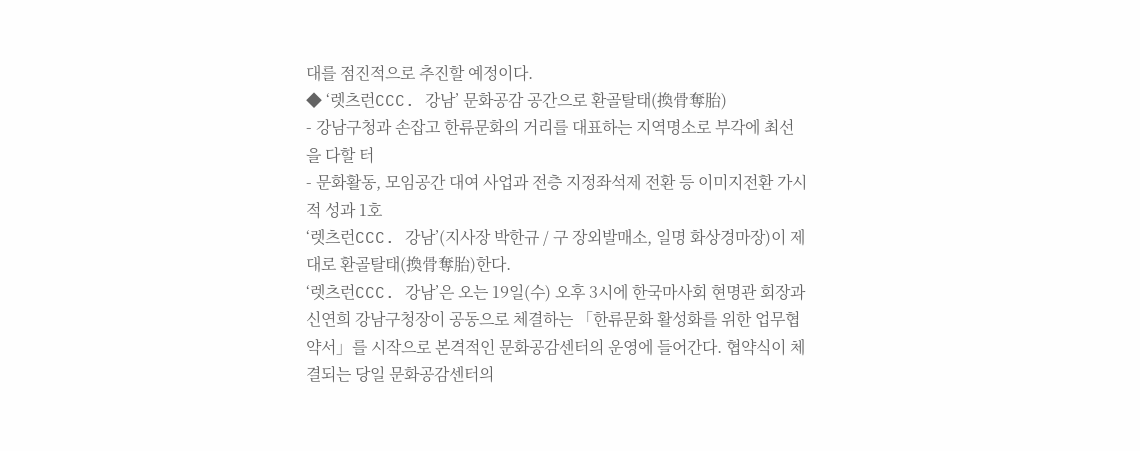대를 점진적으로 추진할 예정이다.
◆ ‘렛츠런CCC. 강남’ 문화공감 공간으로 환골탈태(換骨奪胎)
- 강남구청과 손잡고 한류문화의 거리를 대표하는 지역명소로 부각에 최선을 다할 터
- 문화활동, 모임공간 대여 사업과 전층 지정좌석제 전환 등 이미지전환 가시적 성과 1호
‘렛츠런CCC. 강남’(지사장 박한규 / 구 장외발매소, 일명 화상경마장)이 제대로 환골탈태(換骨奪胎)한다.
‘렛츠런CCC. 강남’은 오는 19일(수) 오후 3시에 한국마사회 현명관 회장과 신연희 강남구청장이 공동으로 체결하는 「한류문화 활성화를 위한 업무협약서」를 시작으로 본격적인 문화공감센터의 운영에 들어간다. 협약식이 체결되는 당일 문화공감센터의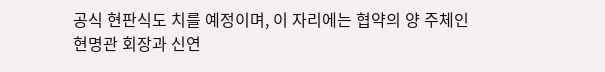공식 현판식도 치를 예정이며, 이 자리에는 협약의 양 주체인 현명관 회장과 신연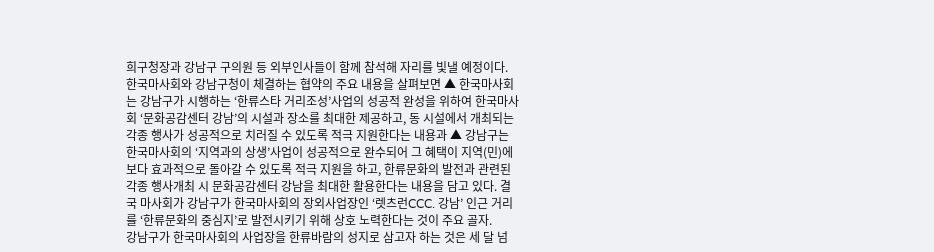희구청장과 강남구 구의원 등 외부인사들이 함께 참석해 자리를 빛낼 예정이다.
한국마사회와 강남구청이 체결하는 협약의 주요 내용을 살펴보면 ▲ 한국마사회는 강남구가 시행하는 ‘한류스타 거리조성’사업의 성공적 완성을 위하여 한국마사회 ‘문화공감센터 강남’의 시설과 장소를 최대한 제공하고, 동 시설에서 개최되는 각종 행사가 성공적으로 치러질 수 있도록 적극 지원한다는 내용과 ▲ 강남구는 한국마사회의 ‘지역과의 상생’사업이 성공적으로 완수되어 그 혜택이 지역(민)에 보다 효과적으로 돌아갈 수 있도록 적극 지원을 하고, 한류문화의 발전과 관련된 각종 행사개최 시 문화공감센터 강남을 최대한 활용한다는 내용을 담고 있다. 결국 마사회가 강남구가 한국마사회의 장외사업장인 ‘렛츠런CCC. 강남’ 인근 거리를 ‘한류문화의 중심지’로 발전시키기 위해 상호 노력한다는 것이 주요 골자.
강남구가 한국마사회의 사업장을 한류바람의 성지로 삼고자 하는 것은 세 달 넘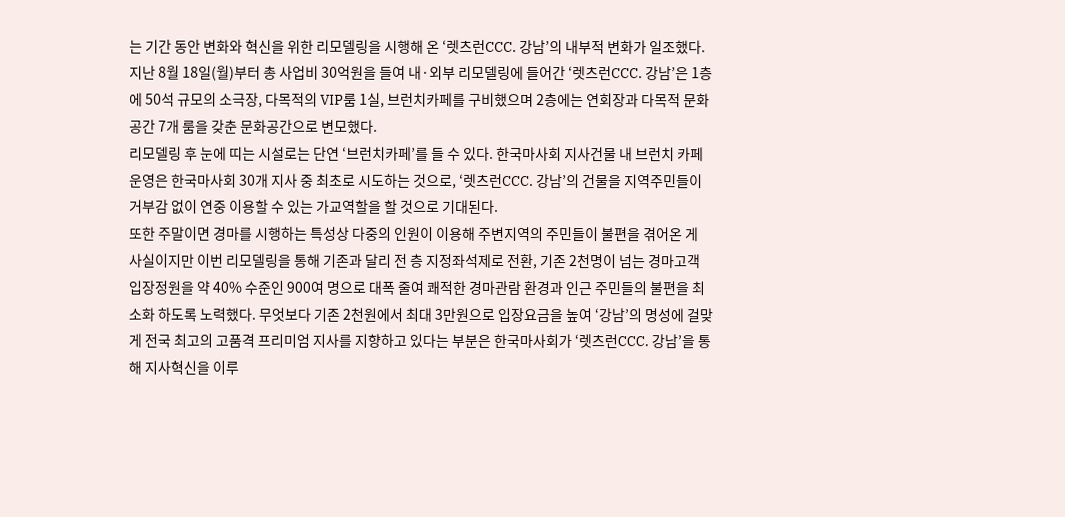는 기간 동안 변화와 혁신을 위한 리모델링을 시행해 온 ‘렛츠런CCC. 강남’의 내부적 변화가 일조했다. 지난 8월 18일(월)부터 총 사업비 30억원을 들여 내·외부 리모델링에 들어간 ‘렛츠런CCC. 강남’은 1층에 50석 규모의 소극장, 다목적의 VIP룸 1실, 브런치카페를 구비했으며 2층에는 연회장과 다목적 문화공간 7개 룸을 갖춘 문화공간으로 변모했다.
리모델링 후 눈에 띠는 시설로는 단연 ‘브런치카페’를 들 수 있다. 한국마사회 지사건물 내 브런치 카페 운영은 한국마사회 30개 지사 중 최초로 시도하는 것으로, ‘렛츠런CCC. 강남’의 건물을 지역주민들이 거부감 없이 연중 이용할 수 있는 가교역할을 할 것으로 기대된다.
또한 주말이면 경마를 시행하는 특성상 다중의 인원이 이용해 주변지역의 주민들이 불편을 겪어온 게 사실이지만 이번 리모델링을 통해 기존과 달리 전 층 지정좌석제로 전환, 기존 2천명이 넘는 경마고객 입장정원을 약 40% 수준인 900여 명으로 대폭 줄여 쾌적한 경마관람 환경과 인근 주민들의 불편을 최소화 하도록 노력했다. 무엇보다 기존 2천원에서 최대 3만원으로 입장요금을 높여 ‘강남’의 명성에 걸맞게 전국 최고의 고품격 프리미엄 지사를 지향하고 있다는 부분은 한국마사회가 ‘렛츠런CCC. 강남’을 통해 지사혁신을 이루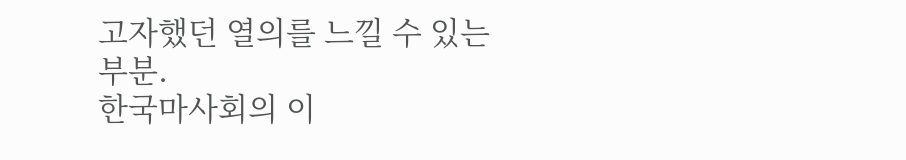고자했던 열의를 느낄 수 있는 부분.
한국마사회의 이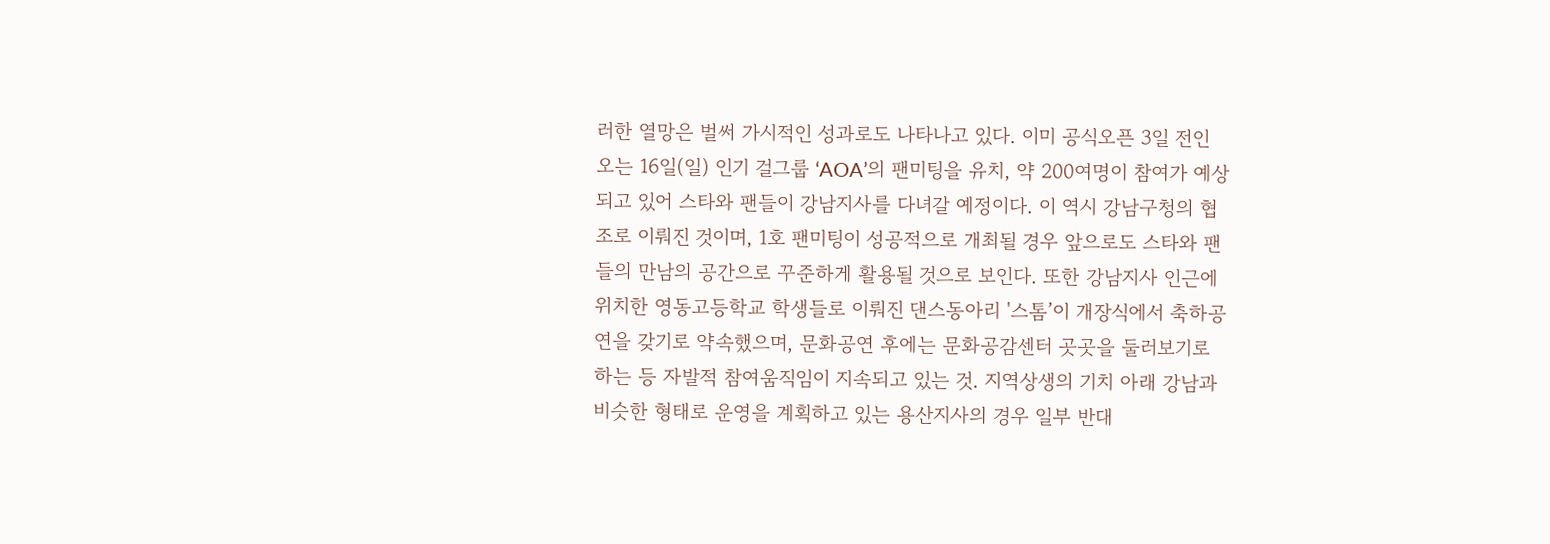러한 열망은 벌써 가시적인 성과로도 나타나고 있다. 이미 공식오픈 3일 전인 오는 16일(일) 인기 걸그룹 ‘AOA’의 팬미팅을 유치, 약 200여명이 참여가 예상되고 있어 스타와 팬들이 강남지사를 다녀갈 예정이다. 이 역시 강남구청의 협조로 이뤄진 것이며, 1호 팬미팅이 성공적으로 개최될 경우 앞으로도 스타와 팬들의 만남의 공간으로 꾸준하게 활용될 것으로 보인다. 또한 강남지사 인근에 위치한 영동고등학교 학생들로 이뤄진 댄스동아리 '스톰’이 개장식에서 축하공연을 갖기로 약속했으며, 문화공연 후에는 문화공감센터 곳곳을 둘러보기로 하는 등 자발적 참여움직임이 지속되고 있는 것. 지역상생의 기치 아래 강남과 비슷한 형태로 운영을 계획하고 있는 용산지사의 경우 일부 반대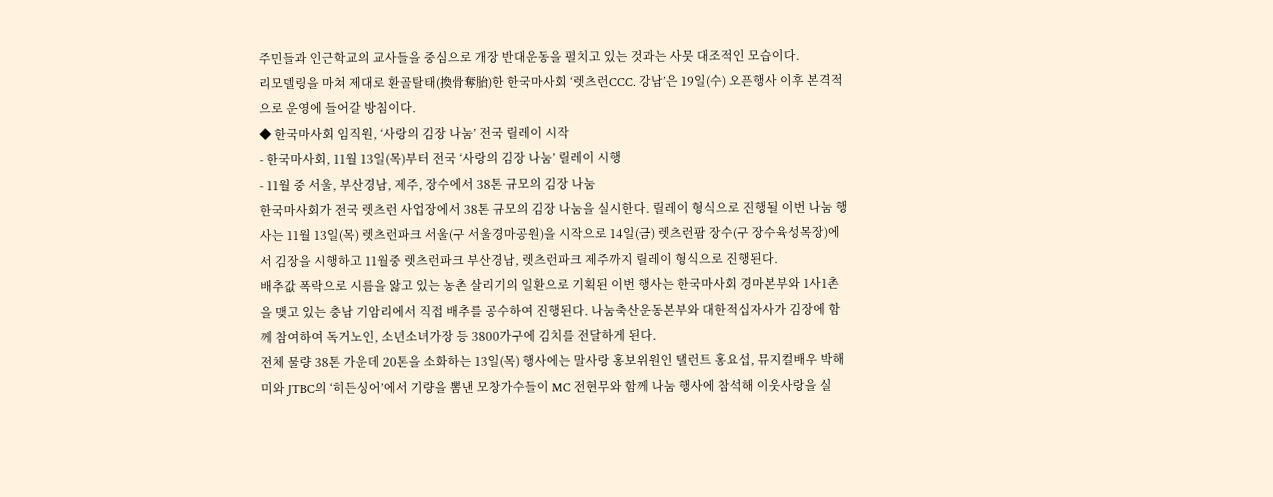주민들과 인근학교의 교사들을 중심으로 개장 반대운동을 펼치고 있는 것과는 사뭇 대조적인 모습이다.
리모델링을 마쳐 제대로 환골탈태(換骨奪胎)한 한국마사회 ‘렛츠런CCC. 강남’은 19일(수) 오픈행사 이후 본격적으로 운영에 들어갈 방침이다.
◆ 한국마사회 임직원, ‘사랑의 김장 나눔’ 전국 릴레이 시작
- 한국마사회, 11월 13일(목)부터 전국 ‘사랑의 김장 나눔’ 릴레이 시행
- 11월 중 서울, 부산경남, 제주, 장수에서 38톤 규모의 김장 나눔
한국마사회가 전국 렛츠런 사업장에서 38톤 규모의 김장 나눔을 실시한다. 릴레이 형식으로 진행될 이번 나눔 행사는 11월 13일(목) 렛츠런파크 서울(구 서울경마공원)을 시작으로 14일(금) 렛츠런팜 장수(구 장수육성목장)에서 김장을 시행하고 11월중 렛츠런파크 부산경남, 렛츠런파크 제주까지 릴레이 형식으로 진행된다.
배추값 폭락으로 시름을 앓고 있는 농촌 살리기의 일환으로 기획된 이번 행사는 한국마사회 경마본부와 1사1촌을 맺고 있는 충남 기암리에서 직접 배추를 공수하여 진행된다. 나눔축산운동본부와 대한적십자사가 김장에 함께 참여하여 독거노인, 소년소녀가장 등 3800가구에 김치를 전달하게 된다.
전체 물량 38톤 가운데 20톤을 소화하는 13일(목) 행사에는 말사랑 홍보위원인 탤런트 홍요섭, 뮤지컬배우 박해미와 JTBC의 ‘히든싱어’에서 기량을 뽐낸 모창가수들이 MC 전현무와 함께 나눔 행사에 참석해 이웃사랑을 실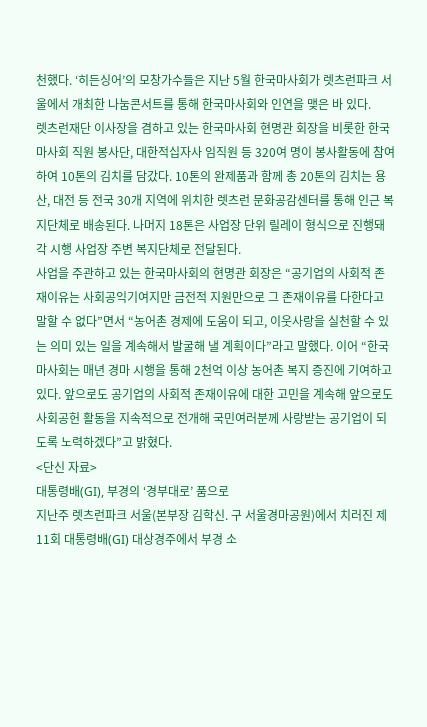천했다. ‘히든싱어’의 모창가수들은 지난 5월 한국마사회가 렛츠런파크 서울에서 개최한 나눔콘서트를 통해 한국마사회와 인연을 맺은 바 있다.
렛츠런재단 이사장을 겸하고 있는 한국마사회 현명관 회장을 비롯한 한국마사회 직원 봉사단, 대한적십자사 임직원 등 320여 명이 봉사활동에 참여하여 10톤의 김치를 담갔다. 10톤의 완제품과 함께 총 20톤의 김치는 용산, 대전 등 전국 30개 지역에 위치한 렛츠런 문화공감센터를 통해 인근 복지단체로 배송된다. 나머지 18톤은 사업장 단위 릴레이 형식으로 진행돼 각 시행 사업장 주변 복지단체로 전달된다.
사업을 주관하고 있는 한국마사회의 현명관 회장은 “공기업의 사회적 존재이유는 사회공익기여지만 금전적 지원만으로 그 존재이유를 다한다고 말할 수 없다”면서 “농어촌 경제에 도움이 되고, 이웃사랑을 실천할 수 있는 의미 있는 일을 계속해서 발굴해 낼 계획이다”라고 말했다. 이어 “한국마사회는 매년 경마 시행을 통해 2천억 이상 농어촌 복지 증진에 기여하고 있다. 앞으로도 공기업의 사회적 존재이유에 대한 고민을 계속해 앞으로도 사회공헌 활동을 지속적으로 전개해 국민여러분께 사랑받는 공기업이 되도록 노력하겠다”고 밝혔다.
<단신 자료>
대통령배(GI), 부경의 ‘경부대로’ 품으로
지난주 렛츠런파크 서울(본부장 김학신. 구 서울경마공원)에서 치러진 제11회 대통령배(GI) 대상경주에서 부경 소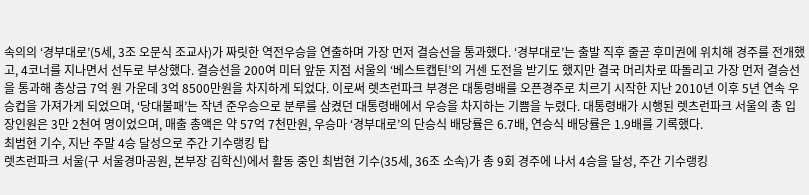속의의 ‘경부대로’(5세, 3조 오문식 조교사)가 짜릿한 역전우승을 연출하며 가장 먼저 결승선을 통과했다. ‘경부대로’는 출발 직후 줄곧 후미권에 위치해 경주를 전개했고, 4코너를 지나면서 선두로 부상했다. 결승선을 200여 미터 앞둔 지점 서울의 ‘베스트캡틴’의 거센 도전을 받기도 했지만 결국 머리차로 따돌리고 가장 먼저 결승선을 통과해 총상금 7억 원 가운데 3억 8500만원을 차지하게 되었다. 이로써 렛츠런파크 부경은 대통령배를 오픈경주로 치르기 시작한 지난 2010년 이후 5년 연속 우승컵을 가져가게 되었으며, ‘당대불패’는 작년 준우승으로 분루를 삼켰던 대통령배에서 우승을 차지하는 기쁨을 누렸다. 대통령배가 시행된 렛츠런파크 서울의 총 입장인원은 3만 2천여 명이었으며, 매출 총액은 약 57억 7천만원, 우승마 ‘경부대로’의 단승식 배당률은 6.7배, 연승식 배당률은 1.9배를 기록했다.
최범현 기수, 지난 주말 4승 달성으로 주간 기수랭킹 탑
렛츠런파크 서울(구 서울경마공원, 본부장 김학신)에서 활동 중인 최범현 기수(35세, 36조 소속)가 총 9회 경주에 나서 4승을 달성, 주간 기수랭킹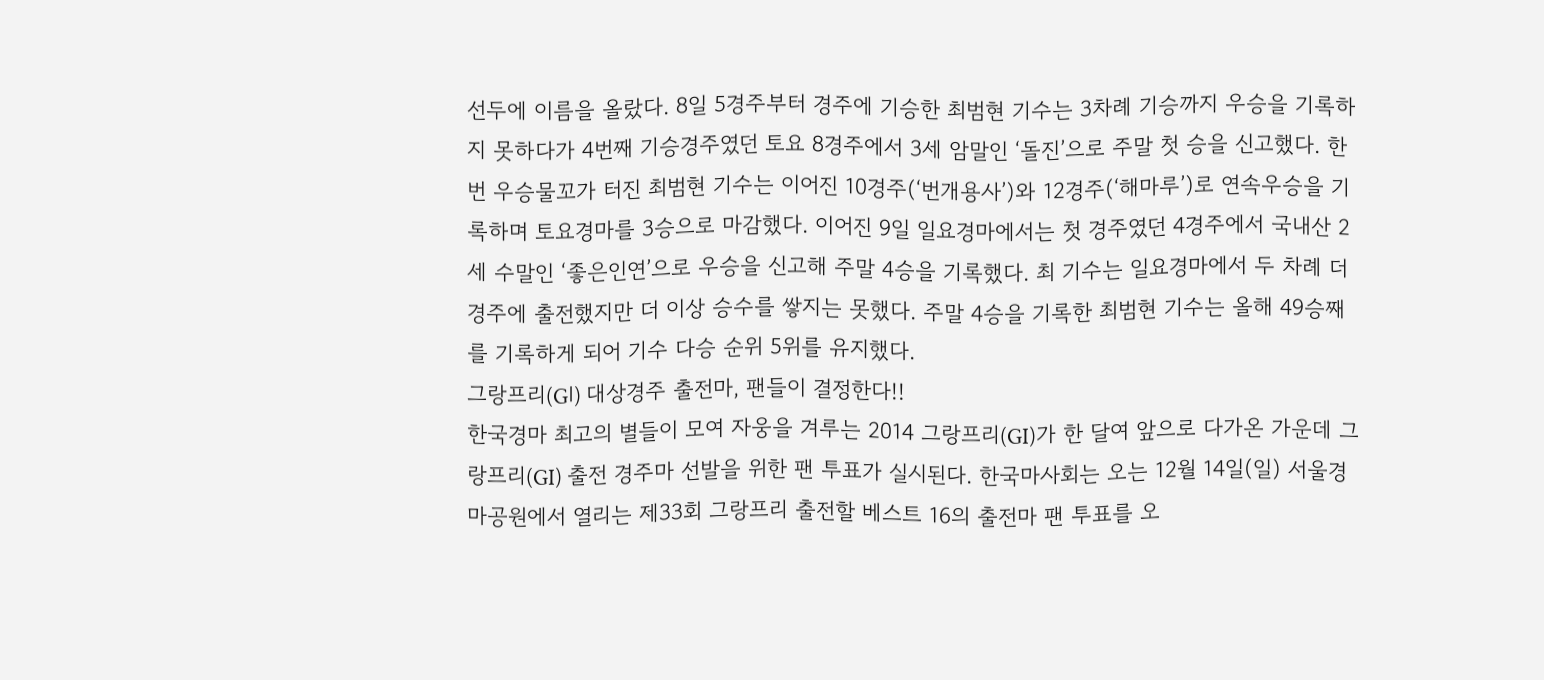선두에 이름을 올랐다. 8일 5경주부터 경주에 기승한 최범현 기수는 3차례 기승까지 우승을 기록하지 못하다가 4번째 기승경주였던 토요 8경주에서 3세 암말인 ‘돌진’으로 주말 첫 승을 신고했다. 한번 우승물꼬가 터진 최범현 기수는 이어진 10경주(‘번개용사’)와 12경주(‘해마루’)로 연속우승을 기록하며 토요경마를 3승으로 마감했다. 이어진 9일 일요경마에서는 첫 경주였던 4경주에서 국내산 2세 수말인 ‘좋은인연’으로 우승을 신고해 주말 4승을 기록했다. 최 기수는 일요경마에서 두 차례 더 경주에 출전했지만 더 이상 승수를 쌓지는 못했다. 주말 4승을 기록한 최범현 기수는 올해 49승째를 기록하게 되어 기수 다승 순위 5위를 유지했다.
그랑프리(GⅠ) 대상경주 출전마, 팬들이 결정한다!!
한국경마 최고의 별들이 모여 자웅을 겨루는 2014 그랑프리(GI)가 한 달여 앞으로 다가온 가운데 그랑프리(GI) 출전 경주마 선발을 위한 팬 투표가 실시된다. 한국마사회는 오는 12월 14일(일) 서울경마공원에서 열리는 제33회 그랑프리 출전할 베스트 16의 출전마 팬 투표를 오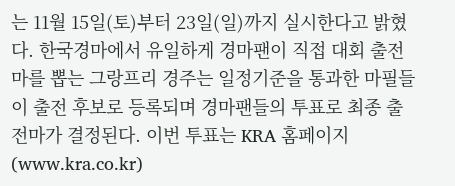는 11월 15일(토)부터 23일(일)까지 실시한다고 밝혔다. 한국경마에서 유일하게 경마팬이 직접 대회 출전마를 뽑는 그랑프리 경주는 일정기준을 통과한 마필들이 출전 후보로 등록되며 경마팬들의 투표로 최종 출전마가 결정된다. 이번 투표는 KRA 홈페이지(www.kra.co.kr)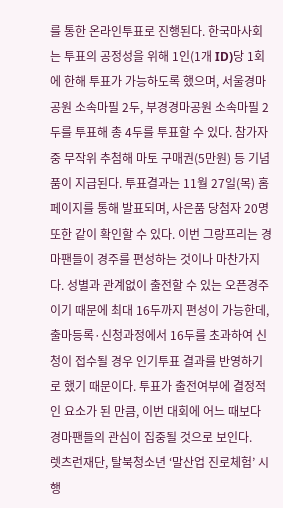를 통한 온라인투표로 진행된다. 한국마사회는 투표의 공정성을 위해 1인(1개 ID)당 1회에 한해 투표가 가능하도록 했으며, 서울경마공원 소속마필 2두, 부경경마공원 소속마필 2두를 투표해 총 4두를 투표할 수 있다. 참가자중 무작위 추첨해 마토 구매권(5만원) 등 기념품이 지급된다. 투표결과는 11월 27일(목) 홈페이지를 통해 발표되며, 사은품 당첨자 20명 또한 같이 확인할 수 있다. 이번 그랑프리는 경마팬들이 경주를 편성하는 것이나 마찬가지다. 성별과 관계없이 출전할 수 있는 오픈경주이기 때문에 최대 16두까지 편성이 가능한데, 출마등록·신청과정에서 16두를 초과하여 신청이 접수될 경우 인기투표 결과를 반영하기로 했기 때문이다. 투표가 출전여부에 결정적인 요소가 된 만큼, 이번 대회에 어느 때보다 경마팬들의 관심이 집중될 것으로 보인다.
렛츠런재단, 탈북청소년 ‘말산업 진로체험’ 시행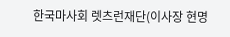한국마사회 렛츠런재단(이사장 현명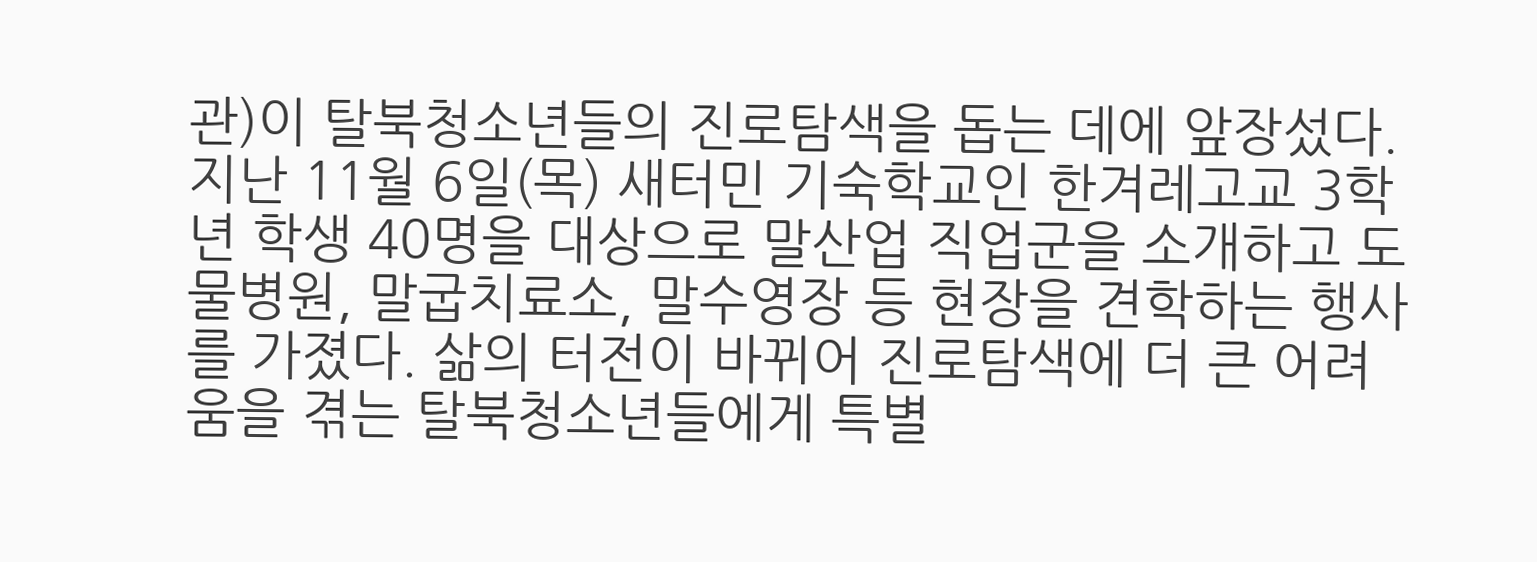관)이 탈북청소년들의 진로탐색을 돕는 데에 앞장섰다. 지난 11월 6일(목) 새터민 기숙학교인 한겨레고교 3학년 학생 40명을 대상으로 말산업 직업군을 소개하고 도물병원, 말굽치료소, 말수영장 등 현장을 견학하는 행사를 가졌다. 삶의 터전이 바뀌어 진로탐색에 더 큰 어려움을 겪는 탈북청소년들에게 특별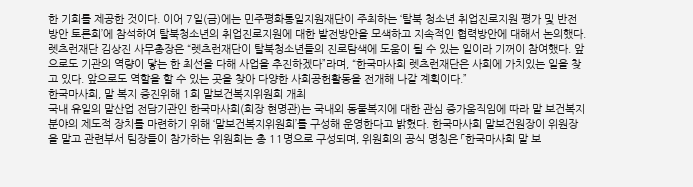한 기회를 제공한 것이다. 이어 7일(금)에는 민주평화통일지원재단이 주최하는 ‘탈북 청소년 취업진로지원 평가 및 반전방안 토론회’에 참석하여 탈북청소년의 취업진로지원에 대한 발전방안을 모색하고 지속적인 협력방안에 대해서 논의했다. 렛츠런재단 김상진 사무총장은 “렛츠런재단이 탈북청소년들의 진로탐색에 도움이 될 수 있는 일이라 기꺼이 참여했다. 앞으로도 기관의 역량이 닿는 한 최선을 다해 사업을 추진하겠다”라며, “한국마사회 렛츠런재단은 사회에 가치있는 일을 찾고 있다. 앞으로도 역할을 할 수 있는 곳을 찾아 다양한 사회공헌활동을 전개해 나갈 계획이다.”
한국마사회, 말 복지 증진위해 1회 말보건복지위원회 개최
국내 유일의 말산업 전담기관인 한국마사회(회장 현명관)는 국내외 동물복지에 대한 관심 증가움직임에 따라 말 보건복지분야의 제도적 장치를 마련하기 위해 ‘말보건복지위원회’를 구성해 운영한다고 밝혔다. 한국마사회 말보건원장이 위원장을 맡고 관련부서 팀장들이 참가하는 위원회는 총 11명으로 구성되며, 위원회의 공식 명칭은 「한국마사회 말 보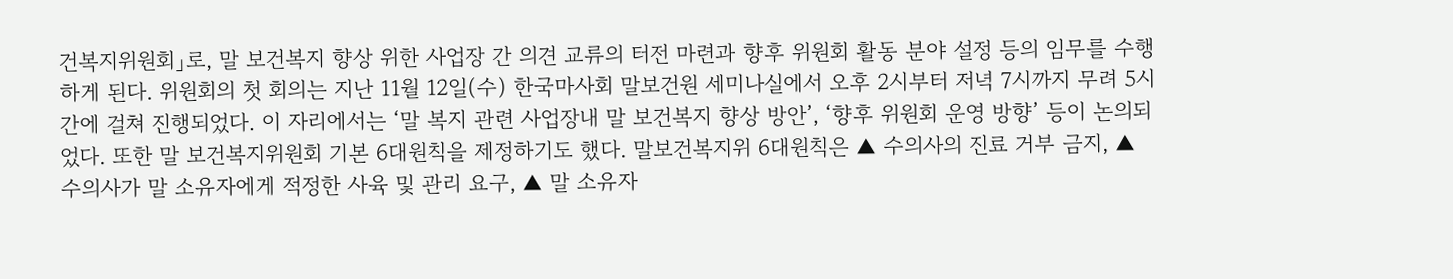건복지위원회」로, 말 보건복지 향상 위한 사업장 간 의견 교류의 터전 마련과 향후 위원회 활동 분야 설정 등의 임무를 수행하게 된다. 위원회의 첫 회의는 지난 11월 12일(수) 한국마사회 말보건원 세미나실에서 오후 2시부터 저녁 7시까지 무려 5시간에 걸쳐 진행되었다. 이 자리에서는 ‘말 복지 관련 사업장내 말 보건복지 향상 방안’, ‘향후 위원회 운영 방향’ 등이 논의되었다. 또한 말 보건복지위원회 기본 6대원칙을 제정하기도 했다. 말보건복지위 6대원칙은 ▲ 수의사의 진료 거부 금지, ▲ 수의사가 말 소유자에게 적정한 사육 및 관리 요구, ▲ 말 소유자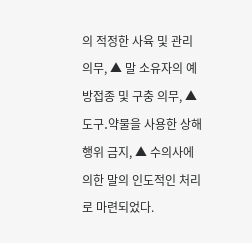의 적정한 사육 및 관리 의무, ▲ 말 소유자의 예방접종 및 구충 의무, ▲ 도구․약물을 사용한 상해 행위 금지, ▲ 수의사에 의한 말의 인도적인 처리로 마련되었다.